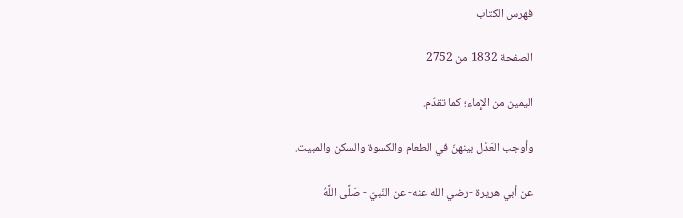فهرس الكتاب

الصفحة 1832 من 2752

اليمين من الإِماء؛ كما تقدّم.

وأوجب العَدْل بينهنّ في الطعام والكسوة والسكن والمبيت.

عن أبي هريرة -رضي الله عنه- عن النّبيّ - صَلَّى اللَّهُ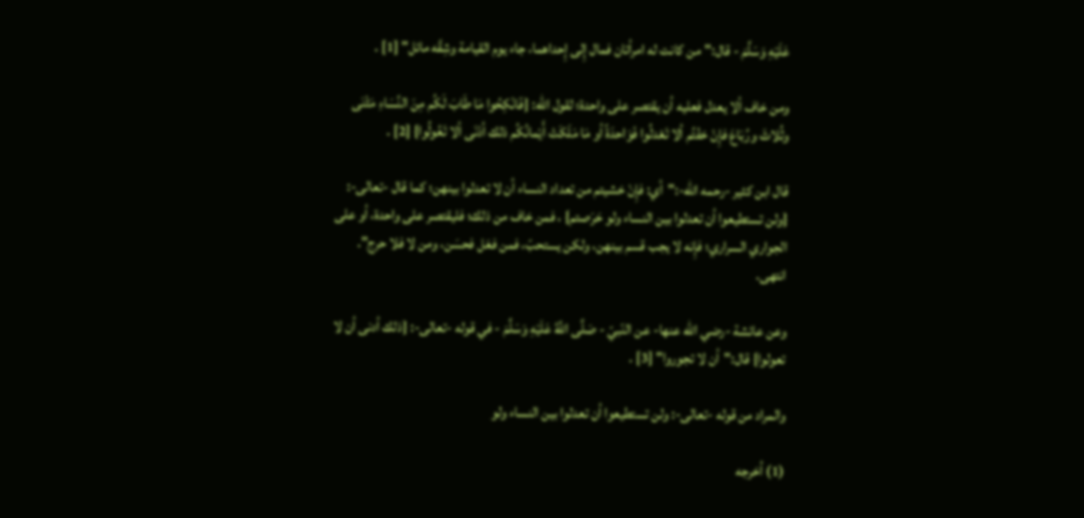عَلَيْهِ وَسَلَّمَ - قال:"من كانت له امرأتان فمال إِلى إِحداهما، جاء يوم القيامة وشِقّه مائل" [1] .

ومن خاف ألا يعدل فعليه أن يقتصر على واحدة؛ لقول الله: {فَانْكِحُوا مَا طَابَ لَكُم مِنَ النِّسَاءِ مَثْنَى وثُلاثَ ورُبَاعَ فإِنْ خفْتُم ألا تَعْدلُوا فَوَاحدَةً أو مَا مَلَكَتْ أَيْمانُكُم ذلك أدْنَى ألا تَعُولُوا} [2] .

قال ابن كثير -رحمه الله-:"أي: فإِنْ خشيتم من تعداد النساء أن لا تعدلوا بينهن؛ كما قال -تعالى-: {ولن تستطيعوا أن تعدلوا بين النساء ولو حَرَصتم} ، فمن خاف من ذلك؛ فليقتصر على واحدة، أو على الجواري السراري؛ فإِنه لا يجب قسم بينهن، ولكن يستحبّ، فمن فعَل فحسَن، ومن لا فلا حرج". انتهى.

وعن عائشة -رضي الله عنها- عن النّبيّ - صَلَّى اللَّهُ عَلَيْهِ وَسَلَّمَ - في قوله -تعالى-: {ذلك أدنى أن لا تعولوا} قال:"أن لا تجوروا" [3] .

والمراد من قوله -تعالى-: ولن تستطيعوا أن تعدلوا بين النساء ولو

(1) أخرجه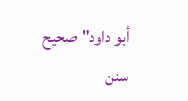أبو داود"صحيح سنن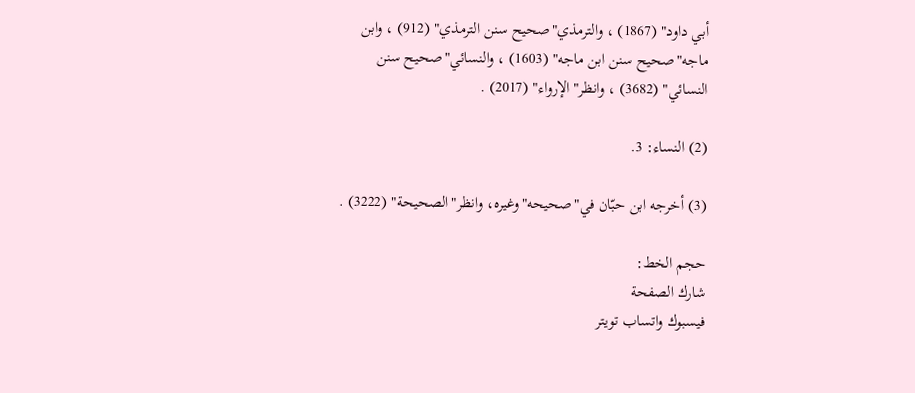أبي داود" (1867) ، والترمذي"صحيح سنن الترمذي" (912) ، وابن ماجه"صحيح سنن ابن ماجه" (1603) ، والنسائي"صحيح سنن النسائي" (3682) ، وانظر"الإرواء" (2017) .

(2) النساء: 3.

(3) أخرجه ابن حبّان في"صحيحه"وغيره، وانظر"الصحيحة" (3222) .

حجم الخط:
شارك الصفحة
فيسبوك واتساب تويتر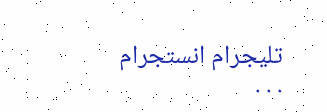تليجرام انستجرام
. . .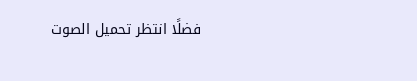فضلًا انتظر تحميل الصوت